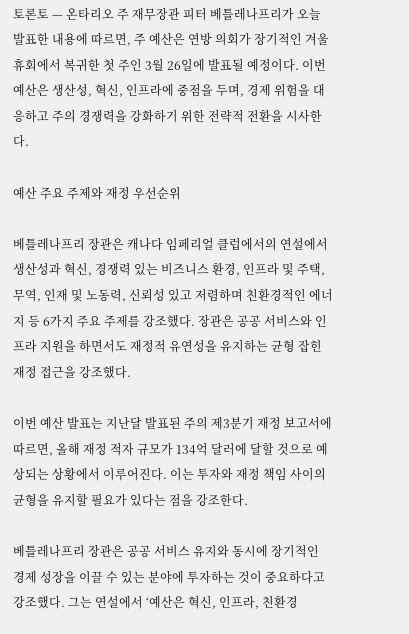토론토 — 온타리오 주 재무장관 피터 베틀레나프리가 오늘 발표한 내용에 따르면, 주 예산은 연방 의회가 장기적인 겨울 휴회에서 복귀한 첫 주인 3월 26일에 발표될 예정이다. 이번 예산은 생산성, 혁신, 인프라에 중점을 두며, 경제 위험을 대응하고 주의 경쟁력을 강화하기 위한 전략적 전환을 시사한다.

예산 주요 주제와 재정 우선순위

베틀레나프리 장관은 캐나다 임페리얼 클럽에서의 연설에서 생산성과 혁신, 경쟁력 있는 비즈니스 환경, 인프라 및 주택, 무역, 인재 및 노동력, 신뢰성 있고 저렴하며 친환경적인 에너지 등 6가지 주요 주제를 강조했다. 장관은 공공 서비스와 인프라 지원을 하면서도 재정적 유연성을 유지하는 균형 잡힌 재정 접근을 강조했다.

이번 예산 발표는 지난달 발표된 주의 제3분기 재정 보고서에 따르면, 올해 재정 적자 규모가 134억 달러에 달할 것으로 예상되는 상황에서 이루어진다. 이는 투자와 재정 책임 사이의 균형을 유지할 필요가 있다는 점을 강조한다.

베틀레나프리 장관은 공공 서비스 유지와 동시에 장기적인 경제 성장을 이끌 수 있는 분야에 투자하는 것이 중요하다고 강조했다. 그는 연설에서 ‘예산은 혁신, 인프라, 친환경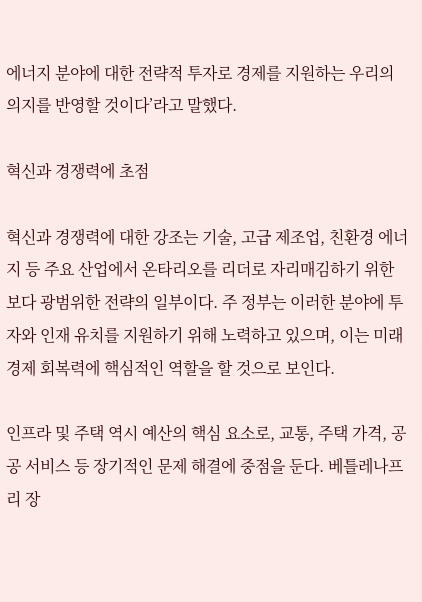에너지 분야에 대한 전략적 투자로 경제를 지원하는 우리의 의지를 반영할 것이다’라고 말했다.

혁신과 경쟁력에 초점

혁신과 경쟁력에 대한 강조는 기술, 고급 제조업, 친환경 에너지 등 주요 산업에서 온타리오를 리더로 자리매김하기 위한 보다 광범위한 전략의 일부이다. 주 정부는 이러한 분야에 투자와 인재 유치를 지원하기 위해 노력하고 있으며, 이는 미래 경제 회복력에 핵심적인 역할을 할 것으로 보인다.

인프라 및 주택 역시 예산의 핵심 요소로, 교통, 주택 가격, 공공 서비스 등 장기적인 문제 해결에 중점을 둔다. 베틀레나프리 장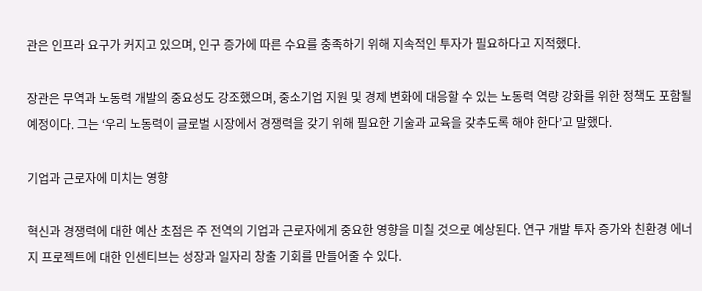관은 인프라 요구가 커지고 있으며, 인구 증가에 따른 수요를 충족하기 위해 지속적인 투자가 필요하다고 지적했다.

장관은 무역과 노동력 개발의 중요성도 강조했으며, 중소기업 지원 및 경제 변화에 대응할 수 있는 노동력 역량 강화를 위한 정책도 포함될 예정이다. 그는 ‘우리 노동력이 글로벌 시장에서 경쟁력을 갖기 위해 필요한 기술과 교육을 갖추도록 해야 한다’고 말했다.

기업과 근로자에 미치는 영향

혁신과 경쟁력에 대한 예산 초점은 주 전역의 기업과 근로자에게 중요한 영향을 미칠 것으로 예상된다. 연구 개발 투자 증가와 친환경 에너지 프로젝트에 대한 인센티브는 성장과 일자리 창출 기회를 만들어줄 수 있다.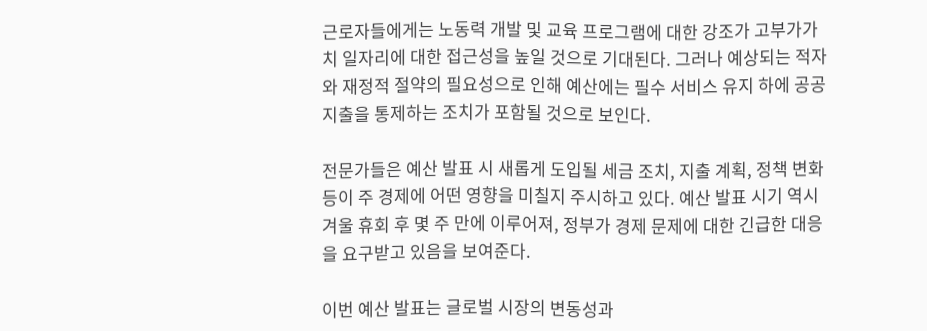근로자들에게는 노동력 개발 및 교육 프로그램에 대한 강조가 고부가가치 일자리에 대한 접근성을 높일 것으로 기대된다. 그러나 예상되는 적자와 재정적 절약의 필요성으로 인해 예산에는 필수 서비스 유지 하에 공공 지출을 통제하는 조치가 포함될 것으로 보인다.

전문가들은 예산 발표 시 새롭게 도입될 세금 조치, 지출 계획, 정책 변화 등이 주 경제에 어떤 영향을 미칠지 주시하고 있다. 예산 발표 시기 역시 겨울 휴회 후 몇 주 만에 이루어져, 정부가 경제 문제에 대한 긴급한 대응을 요구받고 있음을 보여준다.

이번 예산 발표는 글로벌 시장의 변동성과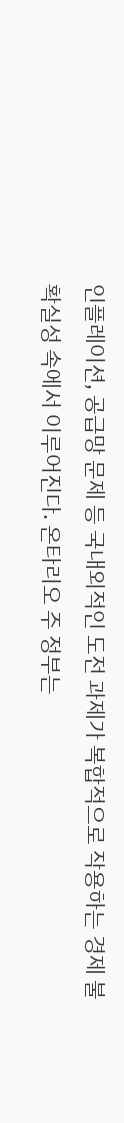인플레이션, 공급망 문제 등 국내외적인 도전 과제가 복합적으로 작용하는 경제 불확실성 속에서 이루어진다. 온타리오 주 정부는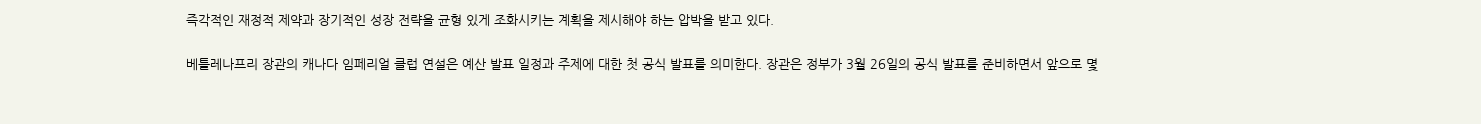즉각적인 재정적 제약과 장기적인 성장 전략을 균형 있게 조화시키는 계획을 제시해야 하는 압박을 받고 있다.

베틀레나프리 장관의 캐나다 임페리얼 클럽 연설은 예산 발표 일정과 주제에 대한 첫 공식 발표를 의미한다. 장관은 정부가 3월 26일의 공식 발표를 준비하면서 앞으로 몇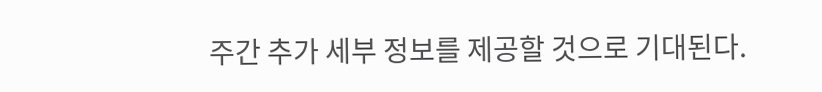주간 추가 세부 정보를 제공할 것으로 기대된다.